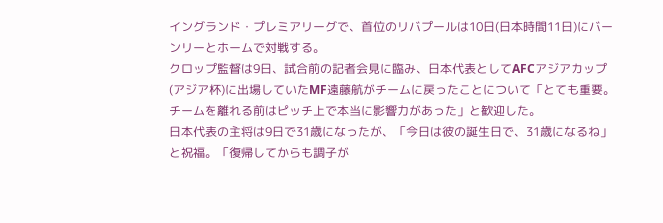イングランド・プレミアリーグで、首位のリバプールは10日(日本時間11日)にバーンリーとホームで対戦する。
クロップ監督は9日、試合前の記者会見に臨み、日本代表としてAFCアジアカップ(アジア杯)に出場していたMF遠藤航がチームに戻ったことについて「とても重要。チームを離れる前はピッチ上で本当に影響力があった」と歓迎した。
日本代表の主将は9日で31歳になったが、「今日は彼の誕生日で、31歳になるね」と祝福。「復帰してからも調子が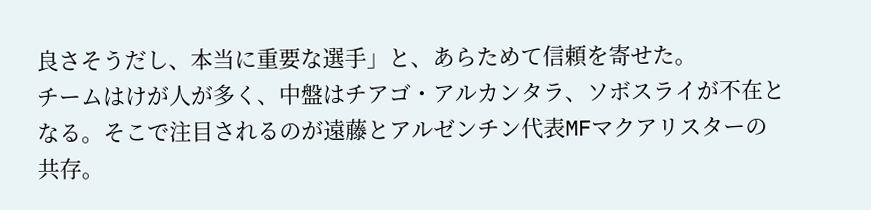良さそうだし、本当に重要な選手」と、あらためて信頼を寄せた。
チームはけが人が多く、中盤はチアゴ・アルカンタラ、ソボスライが不在となる。そこで注目されるのが遠藤とアルゼンチン代表MFマクアリスターの共存。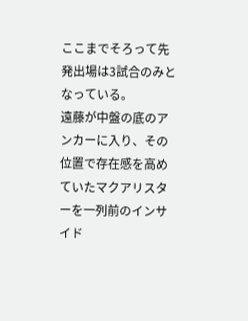ここまでそろって先発出場は3試合のみとなっている。
遠藤が中盤の底のアンカーに入り、その位置で存在感を高めていたマクアリスターを一列前のインサイド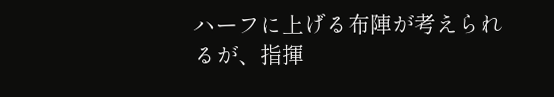ハーフに上げる布陣が考えられるが、指揮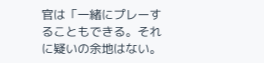官は「一緒にプレーすることもできる。それに疑いの余地はない。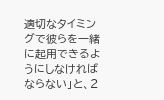適切なタイミングで彼らを一緒に起用できるようにしなければならない」と、2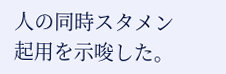人の同時スタメン起用を示唆した。